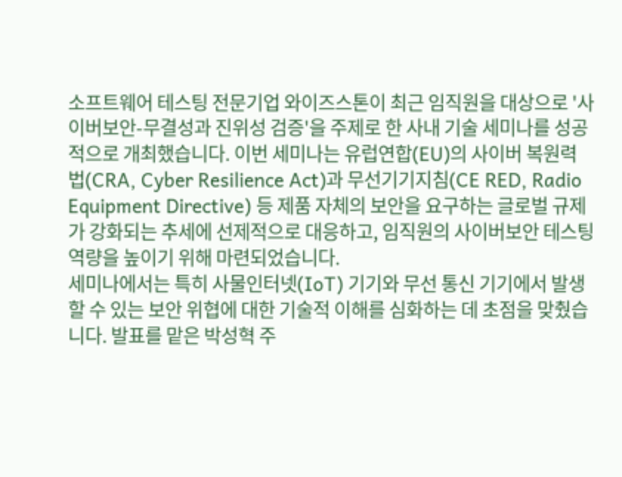소프트웨어 테스팅 전문기업 와이즈스톤이 최근 임직원을 대상으로 '사이버보안-무결성과 진위성 검증'을 주제로 한 사내 기술 세미나를 성공적으로 개최했습니다. 이번 세미나는 유럽연합(EU)의 사이버 복원력 법(CRA, Cyber Resilience Act)과 무선기기지침(CE RED, Radio Equipment Directive) 등 제품 자체의 보안을 요구하는 글로벌 규제가 강화되는 추세에 선제적으로 대응하고, 임직원의 사이버보안 테스팅 역량을 높이기 위해 마련되었습니다.
세미나에서는 특히 사물인터넷(IoT) 기기와 무선 통신 기기에서 발생할 수 있는 보안 위협에 대한 기술적 이해를 심화하는 데 초점을 맞췄습니다. 발표를 맡은 박성혁 주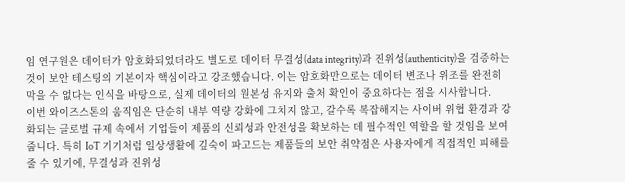임 연구원은 데이터가 암호화되었더라도 별도로 데이터 무결성(data integrity)과 진위성(authenticity)을 검증하는 것이 보안 테스팅의 기본이자 핵심이라고 강조했습니다. 이는 암호화만으로는 데이터 변조나 위조를 완전히 막을 수 없다는 인식을 바탕으로, 실제 데이터의 원본성 유지와 출처 확인이 중요하다는 점을 시사합니다.
이번 와이즈스톤의 움직임은 단순히 내부 역량 강화에 그치지 않고, 갈수록 복잡해지는 사이버 위협 환경과 강화되는 글로벌 규제 속에서 기업들이 제품의 신뢰성과 안전성을 확보하는 데 필수적인 역할을 할 것임을 보여줍니다. 특히 IoT 기기처럼 일상생활에 깊숙이 파고드는 제품들의 보안 취약점은 사용자에게 직접적인 피해를 줄 수 있기에, 무결성과 진위성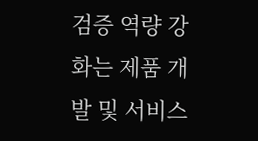검증 역량 강화는 제품 개발 및 서비스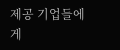제공 기업들에게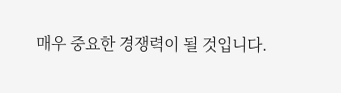매우 중요한 경쟁력이 될 것입니다.